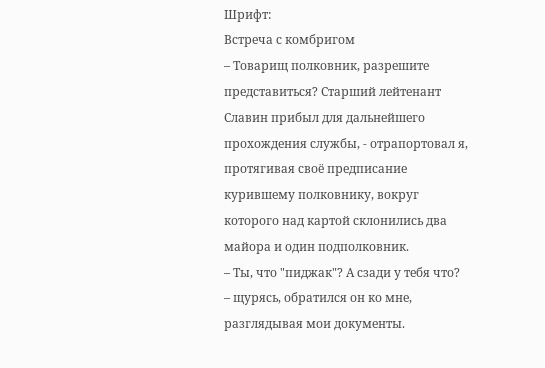Шрифт:
Встреча с комбригом
– Товарищ полковник, разрешите представиться? Старший лейтенант Славин прибыл для дальнейшего прохождения службы, - отрапортовал я, протягивая своё предписание курившему полковнику, вокруг которого над картой склонились два майора и один подполковник.
– Ты, что "пиджак"? А сзади у тебя что?
– щурясь, обратился он ко мне, разглядывая мои документы.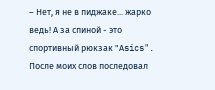– Нет, я не в пиджаке... жарко ведь! А за спиной - это спортивный рюкзак "Аsics".
После моих слов последовал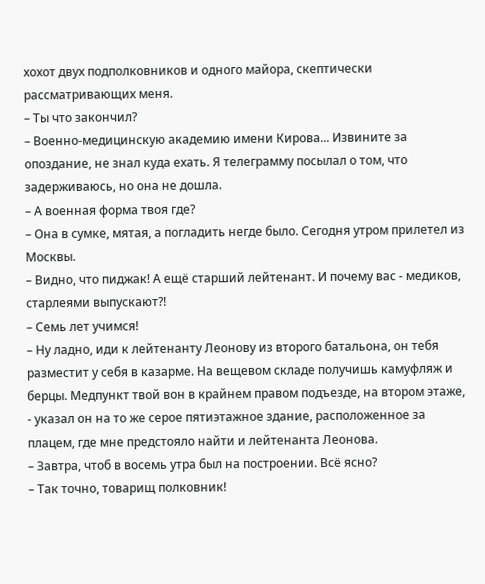хохот двух подполковников и одного майора, скептически рассматривающих меня.
– Ты что закончил?
– Военно-медицинскую академию имени Кирова... Извините за опоздание, не знал куда ехать. Я телеграмму посылал о том, что задерживаюсь, но она не дошла.
– А военная форма твоя где?
– Она в сумке, мятая, а погладить негде было. Сегодня утром прилетел из Москвы.
– Видно, что пиджак! А ещё старший лейтенант. И почему вас - медиков, старлеями выпускают?!
– Семь лет учимся!
– Ну ладно, иди к лейтенанту Леонову из второго батальона, он тебя разместит у себя в казарме. На вещевом складе получишь камуфляж и берцы. Медпункт твой вон в крайнем правом подъезде, на втором этаже, - указал он на то же серое пятиэтажное здание, расположенное за плацем, где мне предстояло найти и лейтенанта Леонова.
– Завтра, чтоб в восемь утра был на построении. Всё ясно?
– Так точно, товарищ полковник!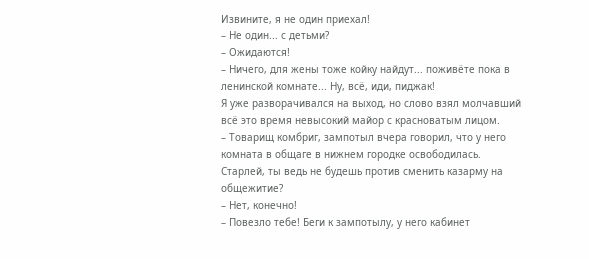Извините, я не один приехал!
– Не один... с детьми?
– Ожидаются!
– Ничего, для жены тоже койку найдут... поживёте пока в ленинской комнате... Ну, всё, иди, пиджак!
Я уже разворачивался на выход, но слово взял молчавший всё это время невысокий майор с красноватым лицом.
– Товарищ комбриг, зампотыл вчера говорил, что у него комната в общаге в нижнем городке освободилась. Старлей, ты ведь не будешь против сменить казарму на общежитие?
– Нет, конечно!
– Повезло тебе! Беги к зампотылу, у него кабинет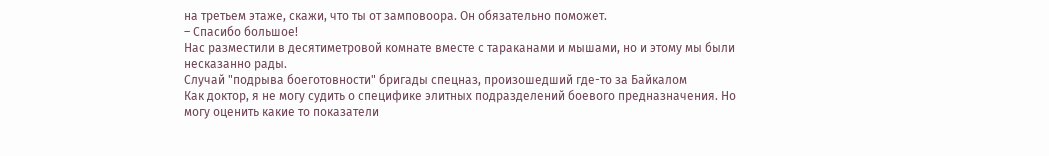на третьем этаже, скажи, что ты от замповоора. Он обязательно поможет.
– Спасибо большое!
Нас разместили в десятиметровой комнате вместе с тараканами и мышами, но и этому мы были несказанно рады.
Случай "подрыва боеготовности" бригады спецназ, произошедший где-то за Байкалом
Как доктор, я не могу судить о специфике элитных подразделений боевого предназначения. Но могу оценить какие то показатели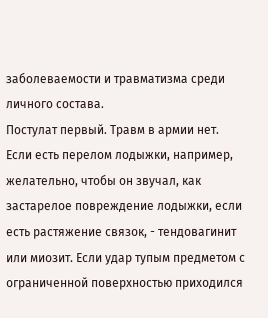заболеваемости и травматизма среди личного состава.
Постулат первый. Травм в армии нет.
Если есть перелом лодыжки, например, желательно, чтобы он звучал, как застарелое повреждение лодыжки, если есть растяжение связок, - тендовагинит или миозит. Если удар тупым предметом с ограниченной поверхностью приходился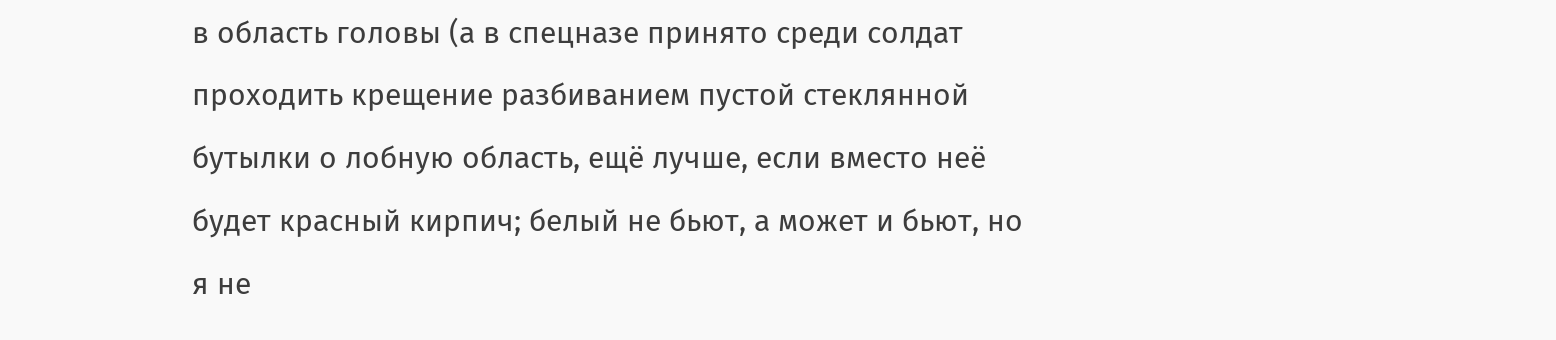в область головы (а в спецназе принято среди солдат проходить крещение разбиванием пустой стеклянной бутылки о лобную область, ещё лучше, если вместо неё будет красный кирпич; белый не бьют, а может и бьют, но я не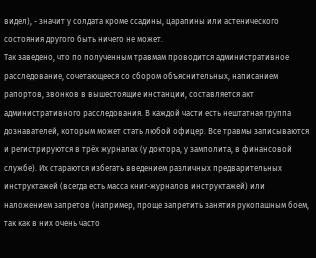видел), - значит у солдата кроме ссадины, царапины или астенического состояния другого быть ничего не может.
Так заведено, что по полученным травмам проводится административное расследование, сочетающееся со сбором объяснительных, написанием рапортов, звонков в вышестоящие инстанции, составляется акт административного расследования. В каждой части есть нештатная группа дознавателей, которым может стать любой офицер. Все травмы записываются и регистрируются в трёх журналах (у доктора, у замполита, в финансовой службе). Их стараются избегать введением различных предварительных инструктажей (всегда есть масса книг-журналов инструктажей) или наложением запретов (например, проще запретить занятия рукопашным боем, так как в них очень часто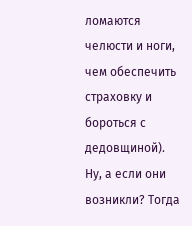ломаются челюсти и ноги, чем обеспечить страховку и бороться с дедовщиной).
Ну, а если они возникли? Тогда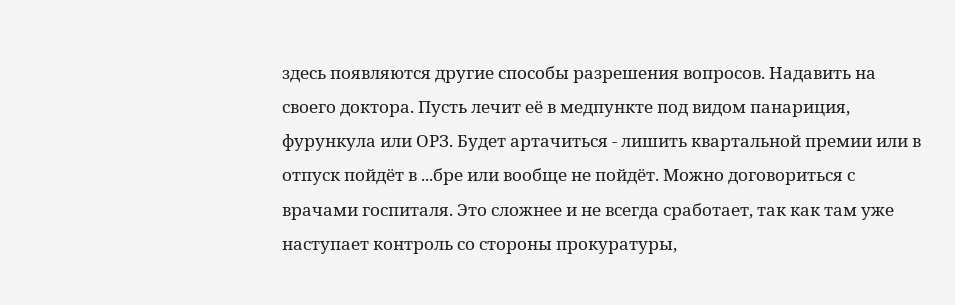здесь появляются другие способы разрешения вопросов. Надавить на своего доктора. Пусть лечит её в медпункте под видом панариция, фурункула или ОРЗ. Будет артачиться - лишить квартальной премии или в отпуск пойдёт в ...бре или вообще не пойдёт. Можно договориться с врачами госпиталя. Это сложнее и не всегда сработает, так как там уже наступает контроль со стороны прокуратуры,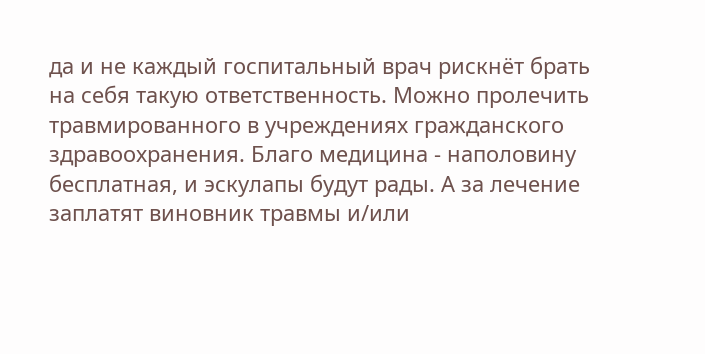да и не каждый госпитальный врач рискнёт брать на себя такую ответственность. Можно пролечить травмированного в учреждениях гражданского здравоохранения. Благо медицина - наполовину бесплатная, и эскулапы будут рады. А за лечение заплатят виновник травмы и/или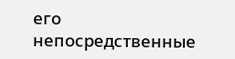его непосредственные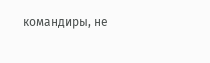командиры, не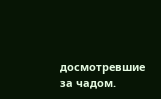досмотревшие за чадом.